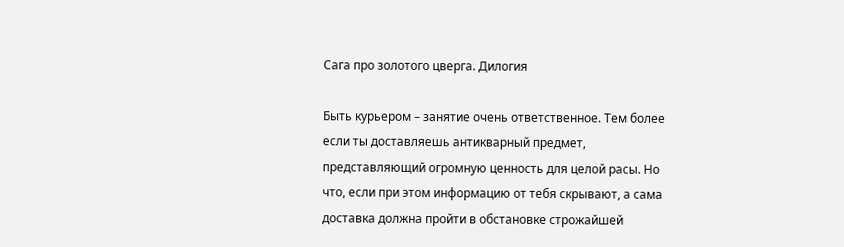Сага про золотого цверга. Дилогия

Быть курьером – занятие очень ответственное. Тем более если ты доставляешь антикварный предмет, представляющий огромную ценность для целой расы. Но что, если при этом информацию от тебя скрывают, а сама доставка должна пройти в обстановке строжайшей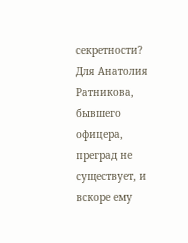секретности? Для Анатолия Ратникова, бывшего офицера, преград не существует, и вскоре ему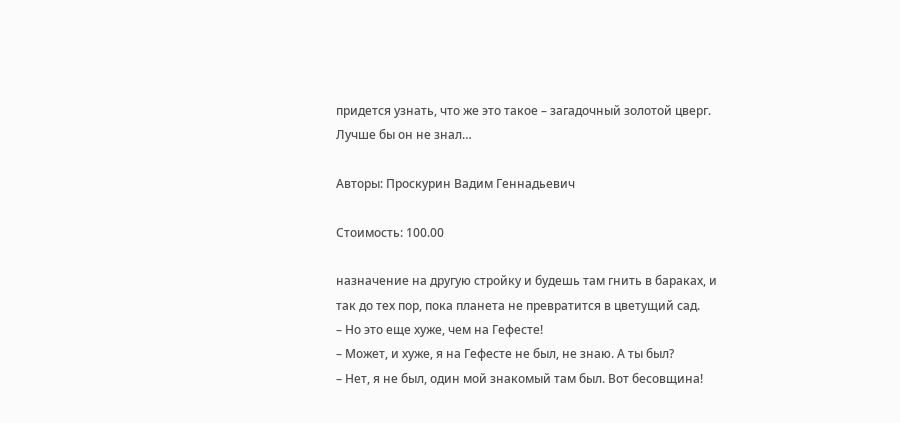придется узнать, что же это такое – загадочный золотой цверг. Лучше бы он не знал…

Авторы: Проскурин Вадим Геннадьевич

Стоимость: 100.00

назначение на другую стройку и будешь там гнить в бараках, и так до тех пор, пока планета не превратится в цветущий сад.
– Но это еще хуже, чем на Гефесте!
– Может, и хуже, я на Гефесте не был, не знаю. А ты был?
– Нет, я не был, один мой знакомый там был. Вот бесовщина!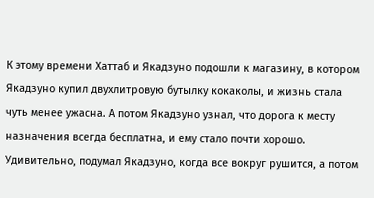К этому времени Хаттаб и Якадзуно подошли к магазину, в котором Якадзуно купил двухлитровую бутылку кокаколы, и жизнь стала чуть менее ужасна. А потом Якадзуно узнал, что дорога к месту назначения всегда бесплатна, и ему стало почти хорошо. Удивительно, подумал Якадзуно, когда все вокруг рушится, а потом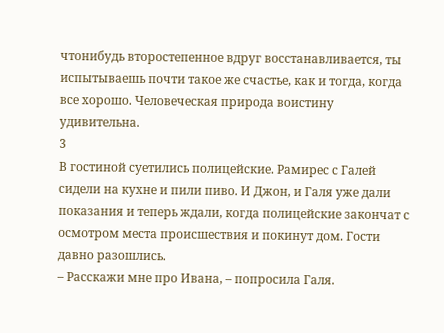чтонибудь второстепенное вдруг восстанавливается, ты испытываешь почти такое же счастье, как и тогда, когда все хорошо. Человеческая природа воистину удивительна.
3
В гостиной суетились полицейские. Рамирес с Галей сидели на кухне и пили пиво. И Джон, и Галя уже дали показания и теперь ждали, когда полицейские закончат с осмотром места происшествия и покинут дом. Гости давно разошлись.
– Расскажи мне про Ивана, – попросила Галя.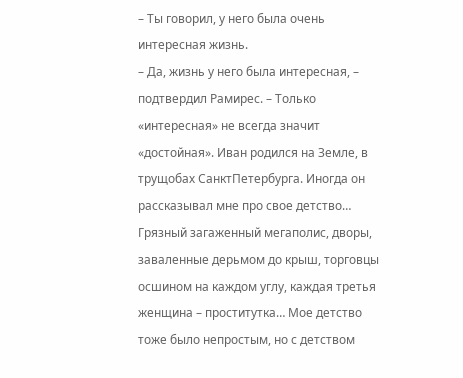– Ты говорил, у него была очень интересная жизнь.
– Да, жизнь у него была интересная, – подтвердил Рамирес. – Только «интересная» не всегда значит «достойная». Иван родился на Земле, в трущобах СанктПетербурга. Иногда он рассказывал мне про свое детство… Грязный загаженный мегаполис, дворы, заваленные дерьмом до крыш, торговцы осшином на каждом углу, каждая третья женщина – проститутка… Мое детство тоже было непростым, но с детством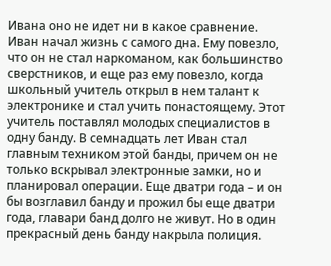Ивана оно не идет ни в какое сравнение. Иван начал жизнь с самого дна. Ему повезло, что он не стал наркоманом, как большинство сверстников, и еще раз ему повезло, когда школьный учитель открыл в нем талант к электронике и стал учить понастоящему. Этот учитель поставлял молодых специалистов в одну банду. В семнадцать лет Иван стал главным техником этой банды, причем он не только вскрывал электронные замки, но и планировал операции. Еще дватри года – и он бы возглавил банду и прожил бы еще дватри года, главари банд долго не живут. Но в один прекрасный день банду накрыла полиция.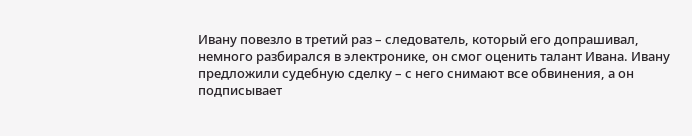Ивану повезло в третий раз – следователь, который его допрашивал, немного разбирался в электронике, он смог оценить талант Ивана. Ивану предложили судебную сделку – с него снимают все обвинения, а он подписывает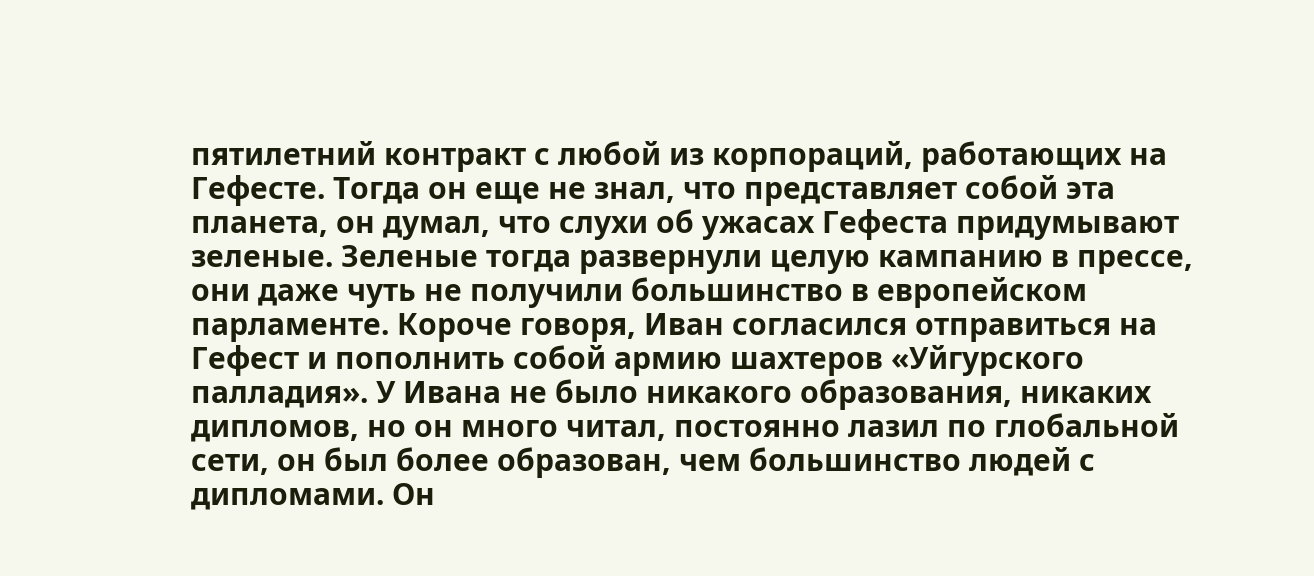пятилетний контракт с любой из корпораций, работающих на Гефесте. Тогда он еще не знал, что представляет собой эта планета, он думал, что слухи об ужасах Гефеста придумывают зеленые. Зеленые тогда развернули целую кампанию в прессе, они даже чуть не получили большинство в европейском парламенте. Короче говоря, Иван согласился отправиться на Гефест и пополнить собой армию шахтеров «Уйгурского палладия». У Ивана не было никакого образования, никаких дипломов, но он много читал, постоянно лазил по глобальной сети, он был более образован, чем большинство людей с дипломами. Он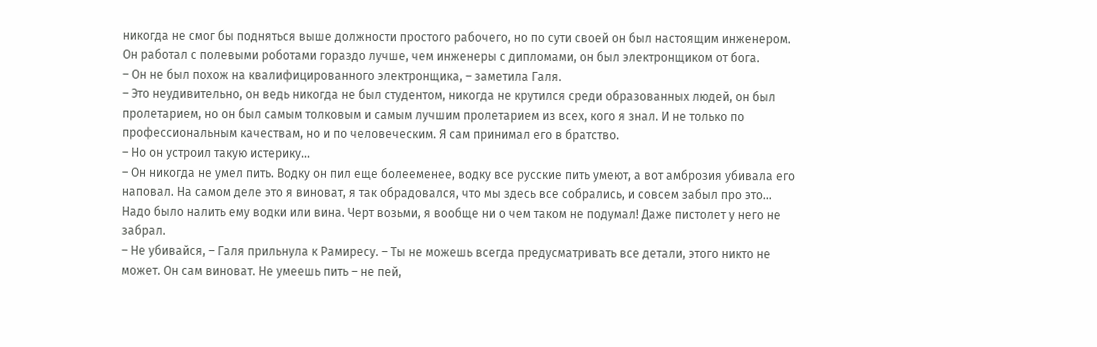никогда не смог бы подняться выше должности простого рабочего, но по сути своей он был настоящим инженером. Он работал с полевыми роботами гораздо лучше, чем инженеры с дипломами, он был электронщиком от бога.
– Он не был похож на квалифицированного электронщика, – заметила Галя.
– Это неудивительно, он ведь никогда не был студентом, никогда не крутился среди образованных людей, он был пролетарием, но он был самым толковым и самым лучшим пролетарием из всех, кого я знал. И не только по профессиональным качествам, но и по человеческим. Я сам принимал его в братство.
– Но он устроил такую истерику…
– Он никогда не умел пить. Водку он пил еще болееменее, водку все русские пить умеют, а вот амброзия убивала его наповал. На самом деле это я виноват, я так обрадовался, что мы здесь все собрались, и совсем забыл про это… Надо было налить ему водки или вина. Черт возьми, я вообще ни о чем таком не подумал! Даже пистолет у него не забрал.
– Не убивайся, – Галя прильнула к Рамиресу. – Ты не можешь всегда предусматривать все детали, этого никто не может. Он сам виноват. Не умеешь пить – не пей,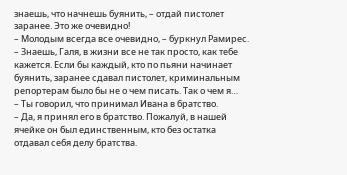знаешь, что начнешь буянить, – отдай пистолет заранее. Это же очевидно!
– Молодым всегда все очевидно, – буркнул Рамирес. – Знаешь, Галя, в жизни все не так просто, как тебе кажется. Если бы каждый, кто по пьяни начинает буянить, заранее сдавал пистолет, криминальным репортерам было бы не о чем писать. Так о чем я…
– Ты говорил, что принимал Ивана в братство.
– Да, я принял его в братство. Пожалуй, в нашей ячейке он был единственным, кто без остатка отдавал себя делу братства.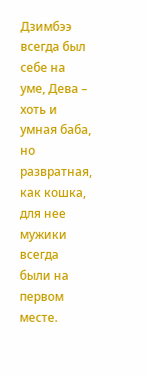Дзимбээ всегда был себе на уме, Дева – хоть и умная баба, но развратная, как кошка, для нее мужики всегда были на первом месте.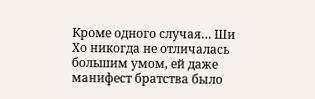Кроме одного случая… Ши Хо никогда не отличалась большим умом, ей даже манифест братства было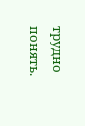трудно понять.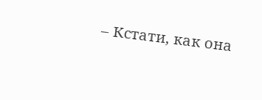– Кстати, как она